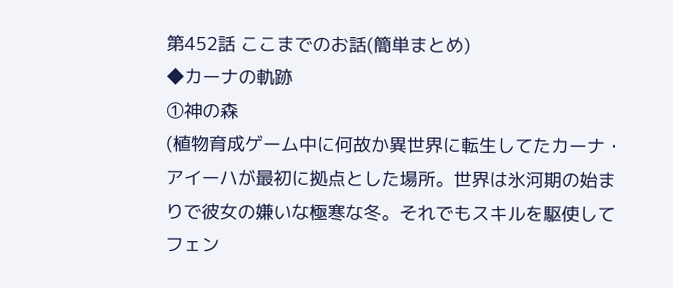第452話 ここまでのお話(簡単まとめ)
◆カーナの軌跡
①神の森
(植物育成ゲーム中に何故か異世界に転生してたカーナ・アイーハが最初に拠点とした場所。世界は氷河期の始まりで彼女の嫌いな極寒な冬。それでもスキルを駆使してフェン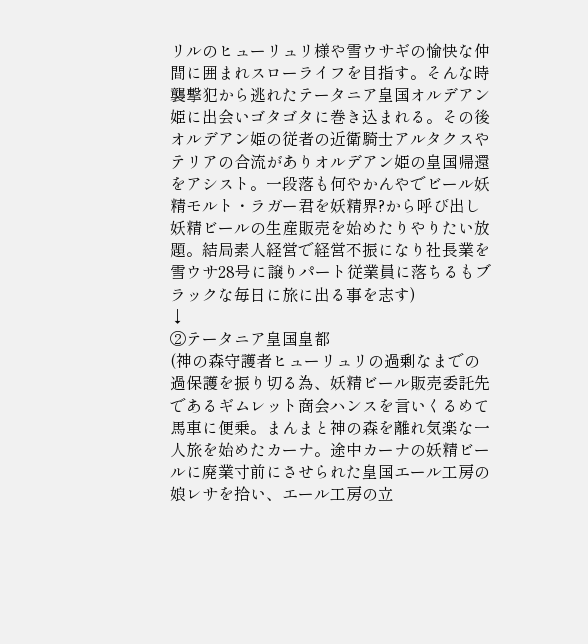リルのヒューリュリ様や雪ウサギの愉快な仲間に囲まれスローライフを目指す。そんな時襲撃犯から逃れたテータニア皇国オルデアン姫に出会いゴタゴタに巻き込まれる。その後オルデアン姫の従者の近衛騎士アルタクスやテリアの合流がありオルデアン姫の皇国帰還をアシスト。一段落も何やかんやでビール妖精モルト・ラガー君を妖精界?から呼び出し妖精ビールの生産販売を始めたりやりたい放題。結局素人経営で経営不振になり社長業を雪ウサ28号に譲りパート従業員に落ちるもブラックな毎日に旅に出る事を志す)
↓
②テータニア皇国皇都
(神の森守護者ヒューリュリの過剰なまでの過保護を振り切る為、妖精ビール販売委託先であるギムレット商会ハンスを言いくるめて馬車に便乗。まんまと神の森を離れ気楽な一人旅を始めたカーナ。途中カーナの妖精ビールに廃業寸前にさせられた皇国エール工房の娘レサを拾い、エール工房の立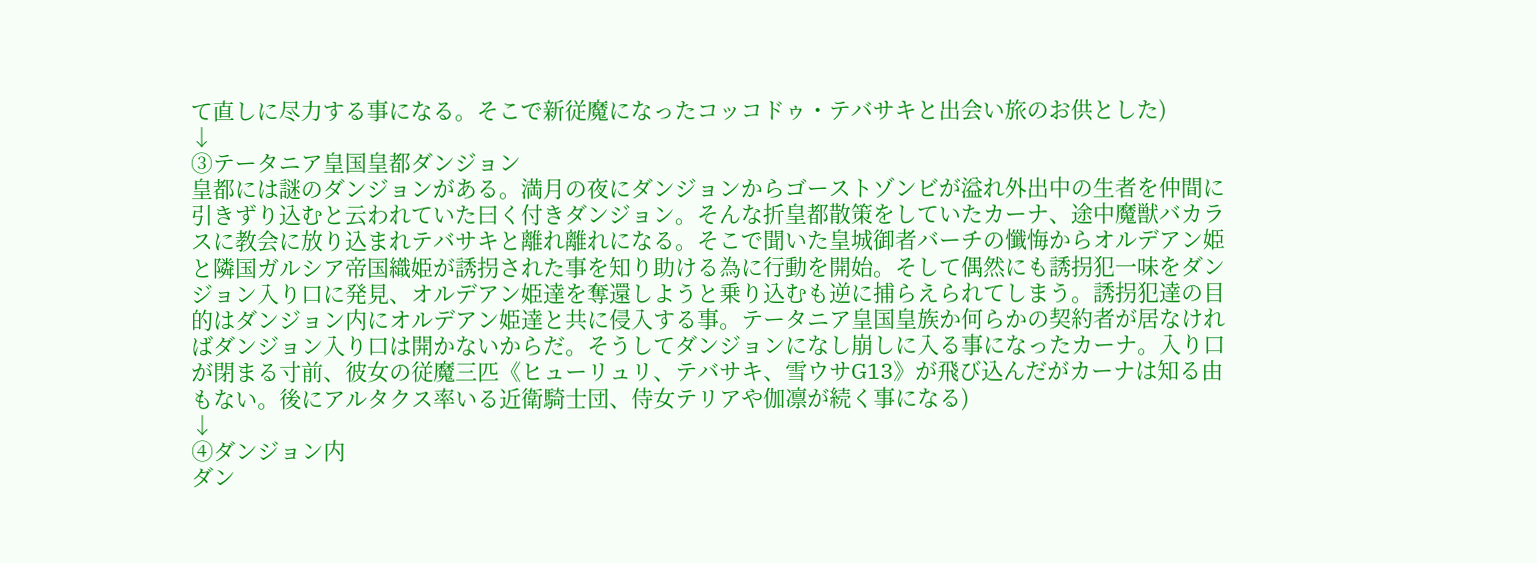て直しに尽力する事になる。そこで新従魔になったコッコドゥ・テバサキと出会い旅のお供とした)
↓
③テータニア皇国皇都ダンジョン
皇都には謎のダンジョンがある。満月の夜にダンジョンからゴーストゾンビが溢れ外出中の生者を仲間に引きずり込むと云われていた曰く付きダンジョン。そんな折皇都散策をしていたカーナ、途中魔獣バカラスに教会に放り込まれテバサキと離れ離れになる。そこで聞いた皇城御者バーチの懺悔からオルデアン姫と隣国ガルシア帝国織姫が誘拐された事を知り助ける為に行動を開始。そして偶然にも誘拐犯一味をダンジョン入り口に発見、オルデアン姫達を奪還しようと乗り込むも逆に捕らえられてしまう。誘拐犯達の目的はダンジョン内にオルデアン姫達と共に侵入する事。テータニア皇国皇族か何らかの契約者が居なければダンジョン入り口は開かないからだ。そうしてダンジョンになし崩しに入る事になったカーナ。入り口が閉まる寸前、彼女の従魔三匹《ヒューリュリ、テバサキ、雪ウサG13》が飛び込んだがカーナは知る由もない。後にアルタクス率いる近衛騎士団、侍女テリアや伽凛が続く事になる)
↓
④ダンジョン内
ダン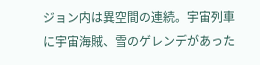ジョン内は異空間の連続。宇宙列車に宇宙海賊、雪のゲレンデがあった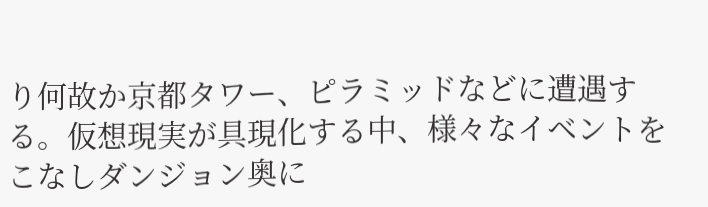り何故か京都タワー、ピラミッドなどに遭遇する。仮想現実が具現化する中、様々なイベントをこなしダンジョン奥に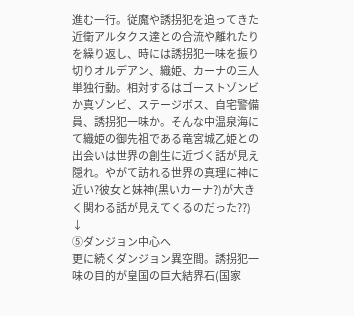進む一行。従魔や誘拐犯を追ってきた近衛アルタクス達との合流や離れたりを繰り返し、時には誘拐犯一味を振り切りオルデアン、織姫、カーナの三人単独行動。相対するはゴーストゾンビか真ゾンビ、ステージボス、自宅警備員、誘拐犯一味か。そんな中温泉海にて織姫の御先祖である竜宮城乙姫との出会いは世界の創生に近づく話が見え隠れ。やがて訪れる世界の真理に神に近い?彼女と妹神(黒いカーナ?)が大きく関わる話が見えてくるのだった??)
↓
⑤ダンジョン中心へ
更に続くダンジョン異空間。誘拐犯一味の目的が皇国の巨大結界石(国家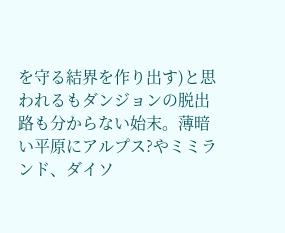を守る結界を作り出す)と思われるもダンジョンの脱出路も分からない始末。薄暗い平原にアルプス?やミミランド、ダイソ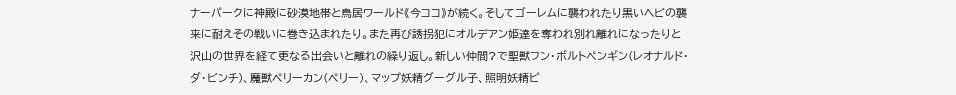ナーパークに神殿に砂漠地帯と鳥居ワールド《今ココ》が続く。そしてゴーレムに襲われたり黒いヘビの襲来に耐えその戦いに巻き込まれたり。また再び誘拐犯にオルデアン姫達を奪われ別れ離れになったりと沢山の世界を経て更なる出会いと離れの繰り返し。新しい仲間?で聖獣フン・ボルトペンギン(レオナルド・ダ・ビンチ)、魔獣ペリーカン(ペリー)、マップ妖精グーグル子、照明妖精ピ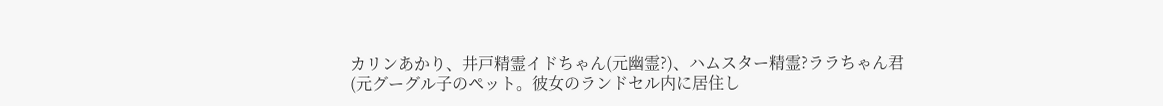カリンあかり、井戸精霊イドちゃん(元幽霊?)、ハムスター精霊?ララちゃん君(元グーグル子のペット。彼女のランドセル内に居住し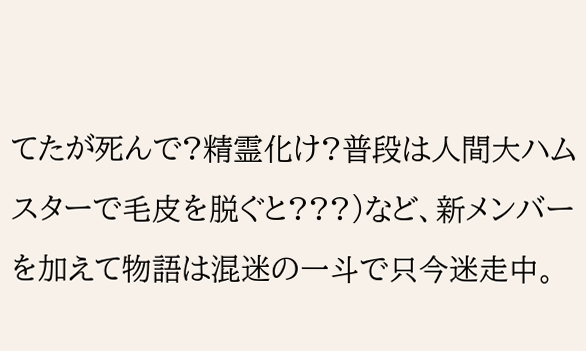てたが死んで?精霊化け?普段は人間大ハムスターで毛皮を脱ぐと???)など、新メンバーを加えて物語は混迷の一斗で只今迷走中。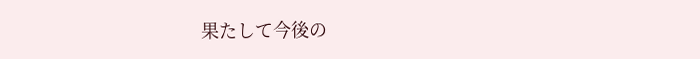果たして今後の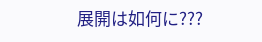展開は如何に???